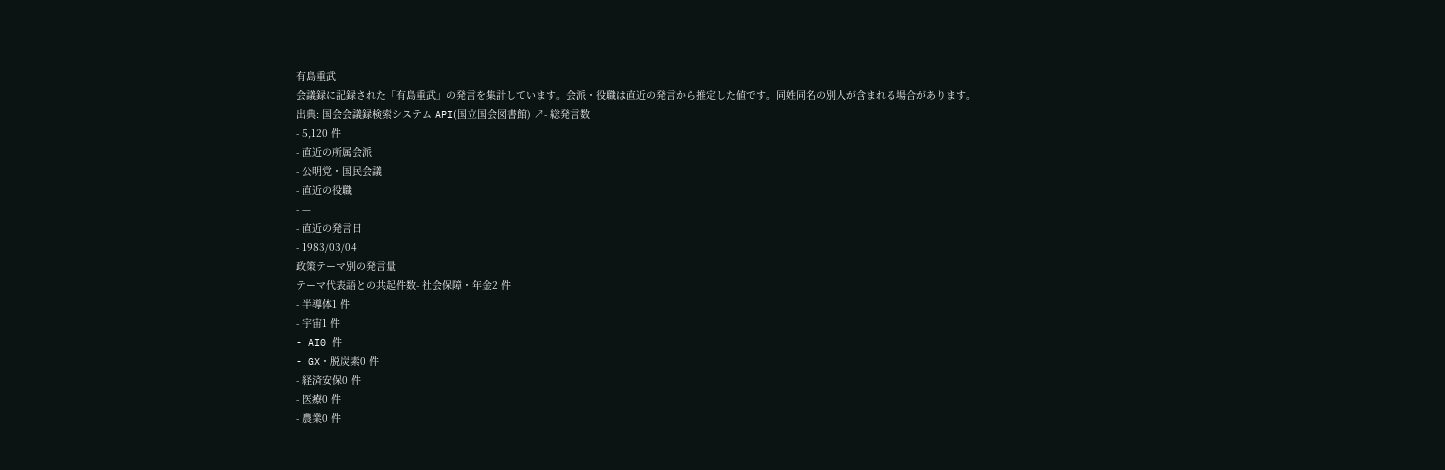有島重武
会議録に記録された「有島重武」の発言を集計しています。会派・役職は直近の発言から推定した値です。同姓同名の別人が含まれる場合があります。
出典: 国会会議録検索システム API(国立国会図書館) ↗- 総発言数
- 5,120 件
- 直近の所属会派
- 公明党・国民会議
- 直近の役職
- —
- 直近の発言日
- 1983/03/04
政策テーマ別の発言量
テーマ代表語との共起件数- 社会保障・年金2 件
- 半導体1 件
- 宇宙1 件
- AI0 件
- GX・脱炭素0 件
- 経済安保0 件
- 医療0 件
- 農業0 件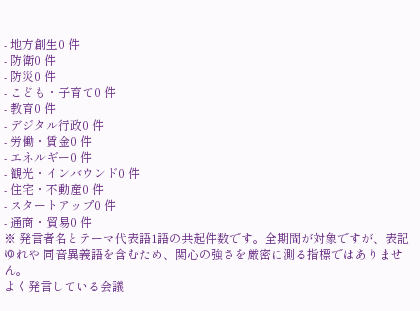- 地方創生0 件
- 防衛0 件
- 防災0 件
- こども・子育て0 件
- 教育0 件
- デジタル行政0 件
- 労働・賃金0 件
- エネルギー0 件
- 観光・インバウンド0 件
- 住宅・不動産0 件
- スタートアップ0 件
- 通商・貿易0 件
※ 発言者名とテーマ代表語1語の共起件数です。全期間が対象ですが、表記ゆれや 同音異義語を含むため、関心の強さを厳密に測る指標ではありません。
よく発言している会議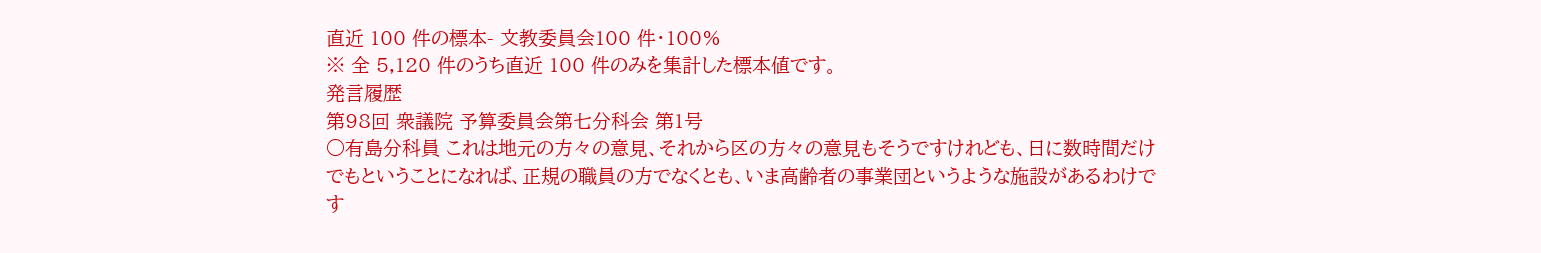直近 100 件の標本- 文教委員会100 件・100%
※ 全 5,120 件のうち直近 100 件のみを集計した標本値です。
発言履歴
第98回 衆議院 予算委員会第七分科会 第1号
○有島分科員 これは地元の方々の意見、それから区の方々の意見もそうですけれども、日に数時間だけでもということになれば、正規の職員の方でなくとも、いま高齢者の事業団というような施設があるわけです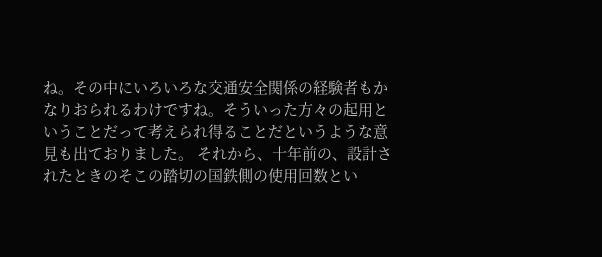ね。その中にいろいろな交通安全関係の経験者もかなりおられるわけですね。そういった方々の起用ということだって考えられ得ることだというような意見も出ておりました。 それから、十年前の、設計されたときのそこの踏切の国鉄側の使用回数とい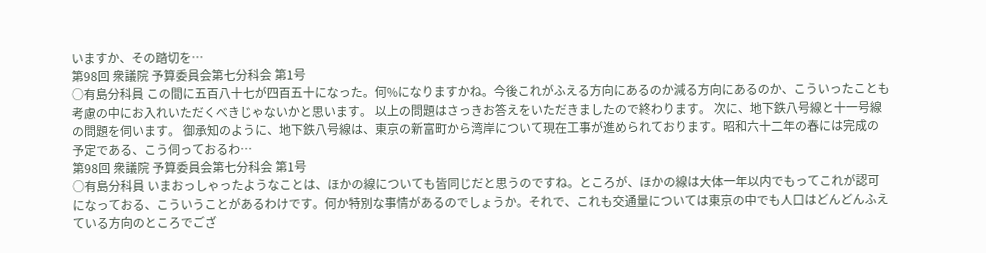いますか、その踏切を…
第98回 衆議院 予算委員会第七分科会 第1号
○有島分科員 この間に五百八十七が四百五十になった。何%になりますかね。今後これがふえる方向にあるのか減る方向にあるのか、こういったことも考慮の中にお入れいただくべきじゃないかと思います。 以上の問題はさっきお答えをいただきましたので終わります。 次に、地下鉄八号線と十一号線の問題を伺います。 御承知のように、地下鉄八号線は、東京の新富町から湾岸について現在工事が進められております。昭和六十二年の春には完成の予定である、こう伺っておるわ…
第98回 衆議院 予算委員会第七分科会 第1号
○有島分科員 いまおっしゃったようなことは、ほかの線についても皆同じだと思うのですね。ところが、ほかの線は大体一年以内でもってこれが認可になっておる、こういうことがあるわけです。何か特別な事情があるのでしょうか。それで、これも交通量については東京の中でも人口はどんどんふえている方向のところでござ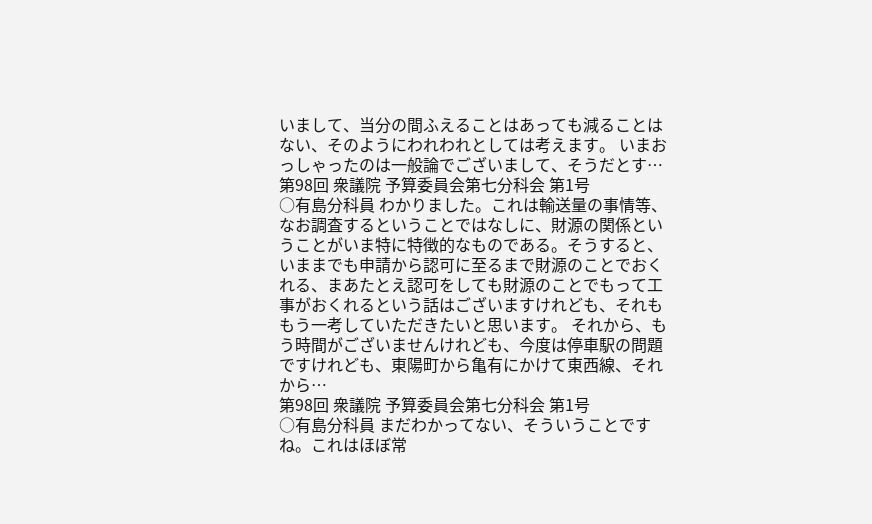いまして、当分の間ふえることはあっても減ることはない、そのようにわれわれとしては考えます。 いまおっしゃったのは一般論でございまして、そうだとす…
第98回 衆議院 予算委員会第七分科会 第1号
○有島分科員 わかりました。これは輸送量の事情等、なお調査するということではなしに、財源の関係ということがいま特に特徴的なものである。そうすると、いままでも申請から認可に至るまで財源のことでおくれる、まあたとえ認可をしても財源のことでもって工事がおくれるという話はございますけれども、それももう一考していただきたいと思います。 それから、もう時間がございませんけれども、今度は停車駅の問題ですけれども、東陽町から亀有にかけて東西線、それから…
第98回 衆議院 予算委員会第七分科会 第1号
○有島分科員 まだわかってない、そういうことですね。これはほぼ常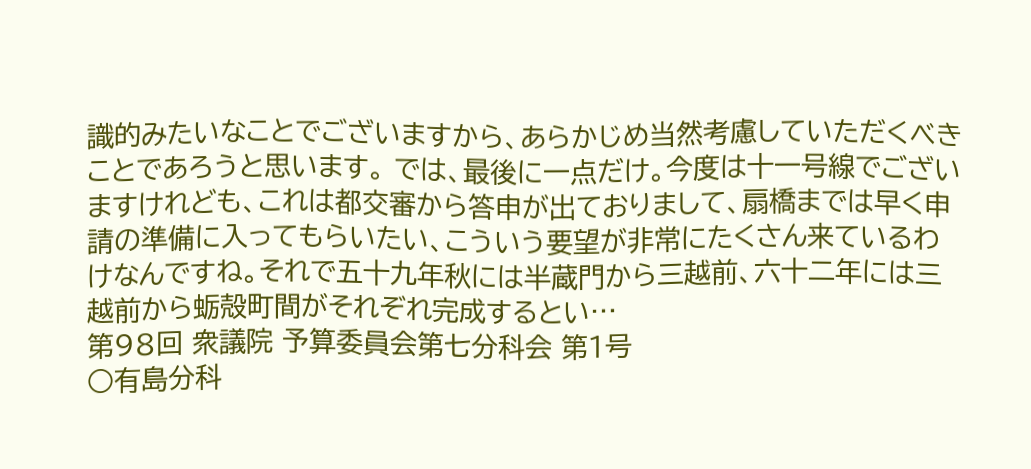識的みたいなことでございますから、あらかじめ当然考慮していただくべきことであろうと思います。 では、最後に一点だけ。今度は十一号線でございますけれども、これは都交審から答申が出ておりまして、扇橋までは早く申請の準備に入ってもらいたい、こういう要望が非常にたくさん来ているわけなんですね。それで五十九年秋には半蔵門から三越前、六十二年には三越前から蛎殻町間がそれぞれ完成するとい…
第98回 衆議院 予算委員会第七分科会 第1号
○有島分科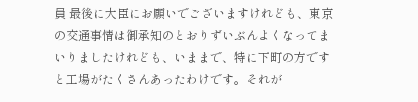員 最後に大臣にお願いでございますけれども、東京の交通事情は御承知のとおりずいぶんよくなってまいりましたけれども、いままで、特に下町の方ですと工場がたくさんあったわけです。それが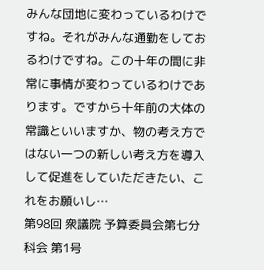みんな団地に変わっているわけですね。それがみんな通勤をしておるわけですね。この十年の間に非常に事情が変わっているわけであります。ですから十年前の大体の常識といいますか、物の考え方ではない一つの新しい考え方を導入して促進をしていただきたい、これをお願いし…
第98回 衆議院 予算委員会第七分科会 第1号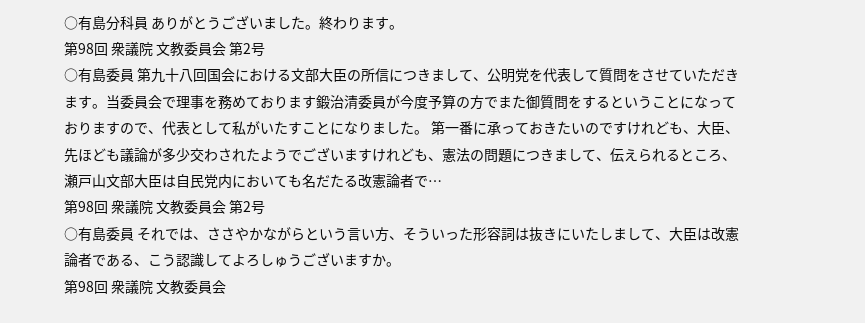○有島分科員 ありがとうございました。終わります。
第98回 衆議院 文教委員会 第2号
○有島委員 第九十八回国会における文部大臣の所信につきまして、公明党を代表して質問をさせていただきます。当委員会で理事を務めております鍛治清委員が今度予算の方でまた御質問をするということになっておりますので、代表として私がいたすことになりました。 第一番に承っておきたいのですけれども、大臣、先ほども議論が多少交わされたようでございますけれども、憲法の問題につきまして、伝えられるところ、瀬戸山文部大臣は自民党内においても名だたる改憲論者で…
第98回 衆議院 文教委員会 第2号
○有島委員 それでは、ささやかながらという言い方、そういった形容詞は抜きにいたしまして、大臣は改憲論者である、こう認識してよろしゅうございますか。
第98回 衆議院 文教委員会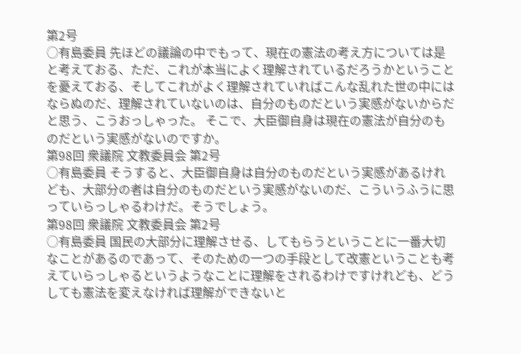第2号
○有島委員 先ほどの議論の中でもって、現在の憲法の考え方については是と考えておる、ただ、これが本当によく理解されているだろうかということを憂えておる、そしてこれがよく理解されていればこんな乱れた世の中にはならぬのだ、理解されていないのは、自分のものだという実感がないからだと思う、こうおっしゃった。 そこで、大臣御自身は現在の憲法が自分のものだという実感がないのですか。
第98回 衆議院 文教委員会 第2号
○有島委員 そうすると、大臣御自身は自分のものだという実感があるけれども、大部分の者は自分のものだという実感がないのだ、こういうふうに思っていらっしゃるわけだ。そうでしょう。
第98回 衆議院 文教委員会 第2号
○有島委員 国民の大部分に理解させる、してもらうということに一番大切なことがあるのであって、そのための一つの手段として改憲ということも考えていらっしゃるというようなことに理解をされるわけですけれども、どうしても憲法を変えなければ理解ができないと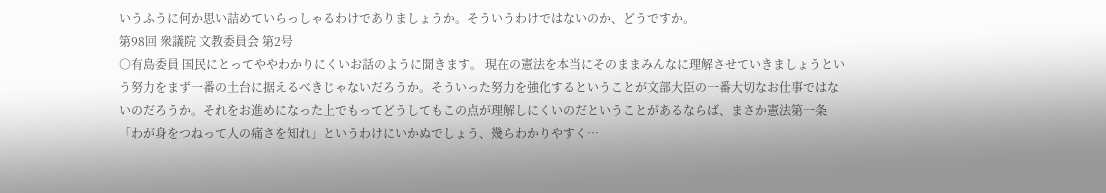いうふうに何か思い詰めていらっしゃるわけでありましょうか。そういうわけではないのか、どうですか。
第98回 衆議院 文教委員会 第2号
○有島委員 国民にとってややわかりにくいお話のように聞きます。 現在の憲法を本当にそのままみんなに理解させていきましょうという努力をまず一番の土台に据えるべきじゃないだろうか。そういった努力を強化するということが文部大臣の一番大切なお仕事ではないのだろうか。それをお進めになった上でもってどうしてもこの点が理解しにくいのだということがあるならば、まさか憲法第一条「わが身をつねって人の痛さを知れ」というわけにいかぬでしょう、幾らわかりやすく…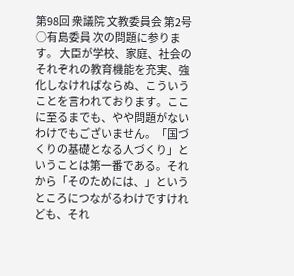第98回 衆議院 文教委員会 第2号
○有島委員 次の問題に参ります。 大臣が学校、家庭、社会のそれぞれの教育機能を充実、強化しなければならぬ、こういうことを言われております。ここに至るまでも、やや問題がないわけでもございません。「国づくりの基礎となる人づくり」ということは第一番である。それから「そのためには、」というところにつながるわけですけれども、それ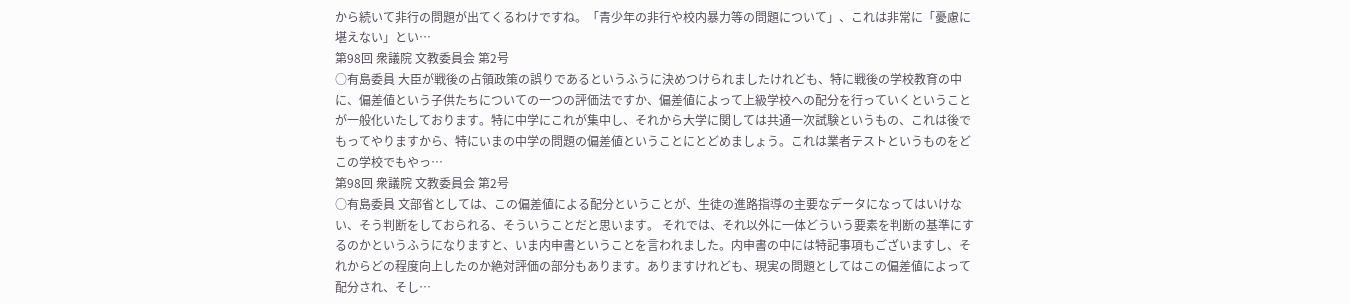から続いて非行の問題が出てくるわけですね。「青少年の非行や校内暴力等の問題について」、これは非常に「憂慮に堪えない」とい…
第98回 衆議院 文教委員会 第2号
○有島委員 大臣が戦後の占領政策の誤りであるというふうに決めつけられましたけれども、特に戦後の学校教育の中に、偏差値という子供たちについての一つの評価法ですか、偏差値によって上級学校への配分を行っていくということが一般化いたしております。特に中学にこれが集中し、それから大学に関しては共通一次試験というもの、これは後でもってやりますから、特にいまの中学の問題の偏差値ということにとどめましょう。これは業者テストというものをどこの学校でもやっ…
第98回 衆議院 文教委員会 第2号
○有島委員 文部省としては、この偏差値による配分ということが、生徒の進路指導の主要なデータになってはいけない、そう判断をしておられる、そういうことだと思います。 それでは、それ以外に一体どういう要素を判断の基準にするのかというふうになりますと、いま内申書ということを言われました。内申書の中には特記事項もございますし、それからどの程度向上したのか絶対評価の部分もあります。ありますけれども、現実の問題としてはこの偏差値によって配分され、そし…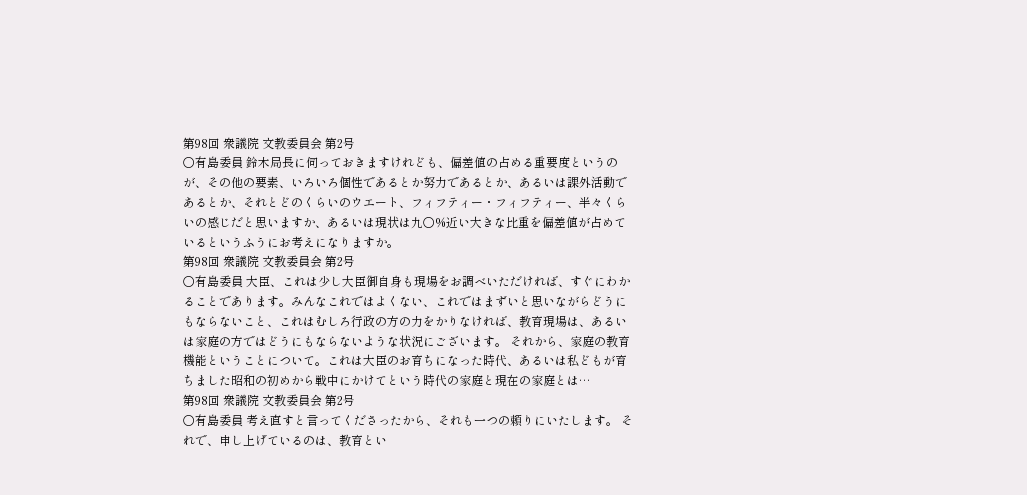第98回 衆議院 文教委員会 第2号
○有島委員 鈴木局長に伺っておきますけれども、偏差値の占める重要度というのが、その他の要素、いろいろ個性であるとか努力であるとか、あるいは課外活動であるとか、それとどのくらいのウエート、フィフティー・フィフティー、半々くらいの感じだと思いますか、あるいは現状は九〇%近い大きな比重を偏差値が占めているというふうにお考えになりますか。
第98回 衆議院 文教委員会 第2号
○有島委員 大臣、これは少し大臣御自身も現場をお調べいただければ、すぐにわかることであります。みんなこれではよくない、これではまずいと思いながらどうにもならないこと、これはむしろ行政の方の力をかりなければ、教育現場は、あるいは家庭の方ではどうにもならないような状況にございます。 それから、家庭の教育機能ということについて。これは大臣のお育ちになった時代、あるいは私どもが育ちました昭和の初めから戦中にかけてという時代の家庭と現在の家庭とは…
第98回 衆議院 文教委員会 第2号
○有島委員 考え直すと言ってくださったから、それも一つの頼りにいたします。 それで、申し上げているのは、教育とい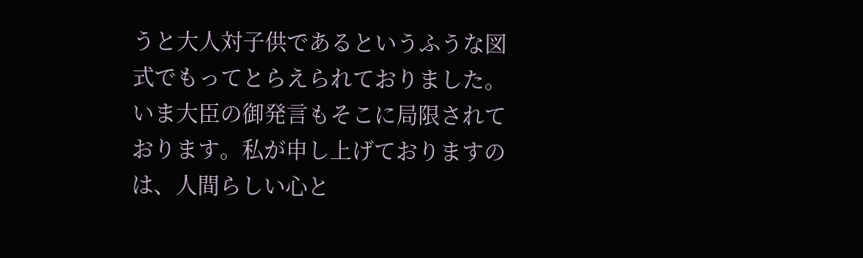うと大人対子供であるというふうな図式でもってとらえられておりました。いま大臣の御発言もそこに局限されております。私が申し上げておりますのは、人間らしい心と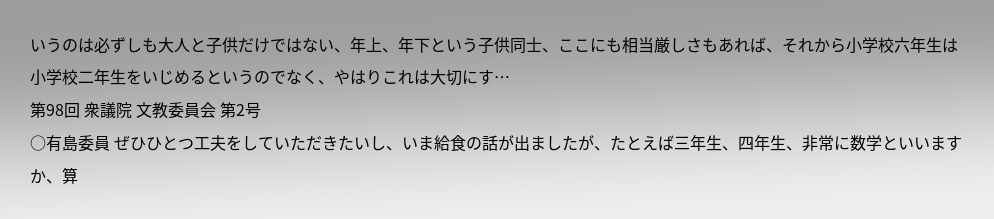いうのは必ずしも大人と子供だけではない、年上、年下という子供同士、ここにも相当厳しさもあれば、それから小学校六年生は小学校二年生をいじめるというのでなく、やはりこれは大切にす…
第98回 衆議院 文教委員会 第2号
○有島委員 ぜひひとつ工夫をしていただきたいし、いま給食の話が出ましたが、たとえば三年生、四年生、非常に数学といいますか、算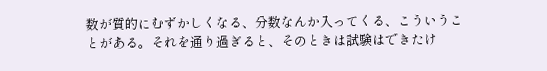数が質的にむずかしくなる、分数なんか入ってくる、こういうことがある。それを通り過ぎると、そのときは試験はできたけ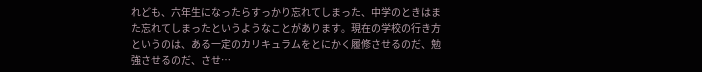れども、六年生になったらすっかり忘れてしまった、中学のときはまた忘れてしまったというようなことがあります。現在の学校の行き方というのは、ある一定のカリキュラムをとにかく履修させるのだ、勉強させるのだ、させ…